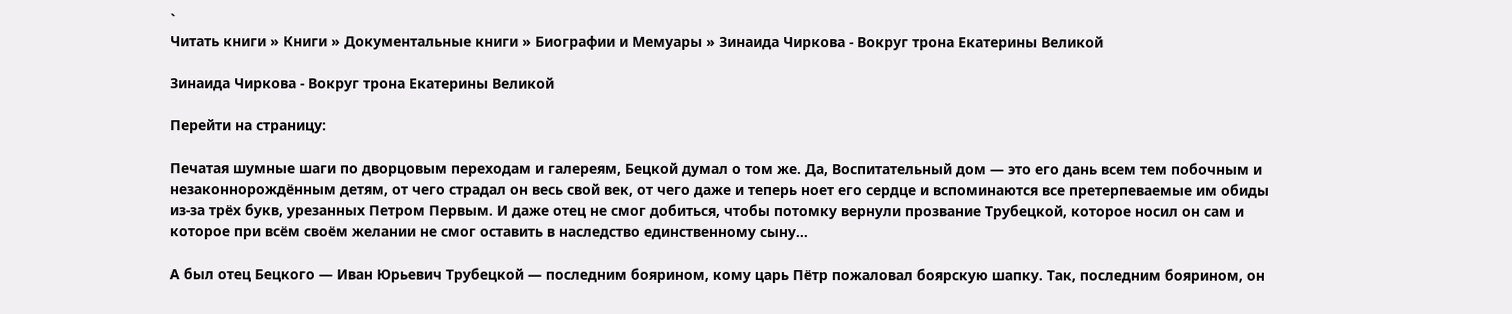`
Читать книги » Книги » Документальные книги » Биографии и Мемуары » Зинаида Чиркова - Вокруг трона Екатерины Великой

Зинаида Чиркова - Вокруг трона Екатерины Великой

Перейти на страницу:

Печатая шумные шаги по дворцовым переходам и галереям, Бецкой думал о том же. Да, Воспитательный дом — это его дань всем тем побочным и незаконнорождённым детям, от чего страдал он весь свой век, от чего даже и теперь ноет его сердце и вспоминаются все претерпеваемые им обиды из-за трёх букв, урезанных Петром Первым. И даже отец не смог добиться, чтобы потомку вернули прозвание Трубецкой, которое носил он сам и которое при всём своём желании не смог оставить в наследство единственному сыну...

А был отец Бецкого — Иван Юрьевич Трубецкой — последним боярином, кому царь Пётр пожаловал боярскую шапку. Так, последним боярином, он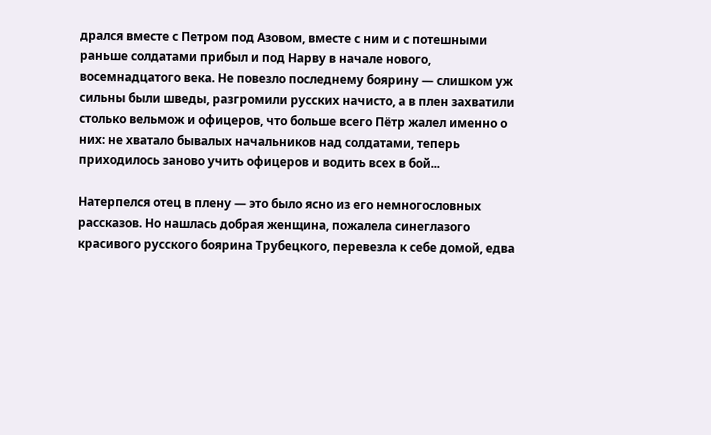дрался вместе с Петром под Азовом, вместе с ним и с потешными раньше солдатами прибыл и под Нарву в начале нового, восемнадцатого века. Не повезло последнему боярину — слишком уж сильны были шведы, разгромили русских начисто, а в плен захватили столько вельмож и офицеров, что больше всего Пётр жалел именно о них: не хватало бывалых начальников над солдатами, теперь приходилось заново учить офицеров и водить всех в бой...

Натерпелся отец в плену — это было ясно из его немногословных рассказов. Но нашлась добрая женщина, пожалела синеглазого красивого русского боярина Трубецкого, перевезла к себе домой, едва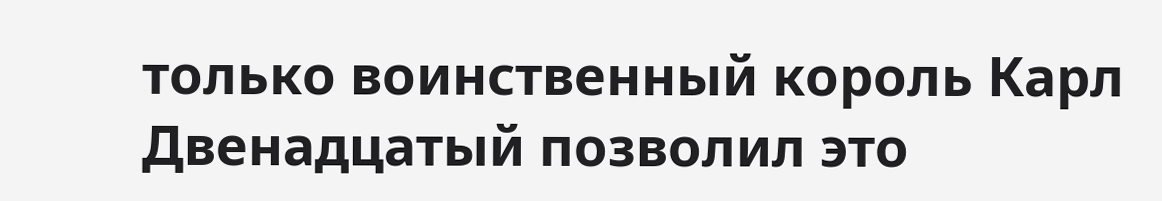только воинственный король Карл Двенадцатый позволил это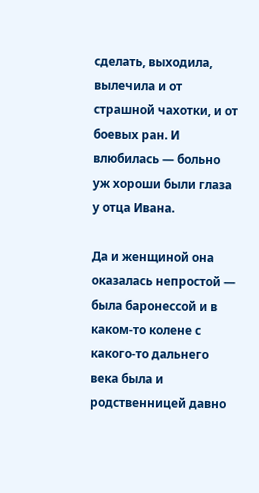сделать, выходила, вылечила и от страшной чахотки, и от боевых ран. И влюбилась — больно уж хороши были глаза у отца Ивана.

Да и женщиной она оказалась непростой — была баронессой и в каком-то колене с какого-то дальнего века была и родственницей давно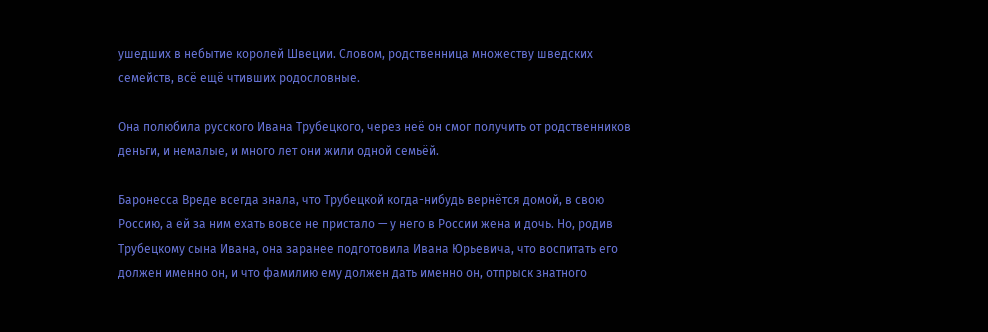ушедших в небытие королей Швеции. Словом, родственница множеству шведских семейств, всё ещё чтивших родословные.

Она полюбила русского Ивана Трубецкого, через неё он смог получить от родственников деньги, и немалые, и много лет они жили одной семьёй.

Баронесса Вреде всегда знала, что Трубецкой когда-нибудь вернётся домой, в свою Россию, а ей за ним ехать вовсе не пристало — у него в России жена и дочь. Но, родив Трубецкому сына Ивана, она заранее подготовила Ивана Юрьевича, что воспитать его должен именно он, и что фамилию ему должен дать именно он, отпрыск знатного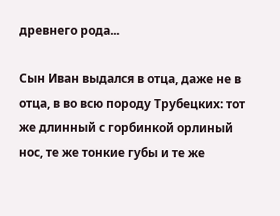древнего рода...

Сын Иван выдался в отца, даже не в отца, в во всю породу Трубецких: тот же длинный с горбинкой орлиный нос, те же тонкие губы и те же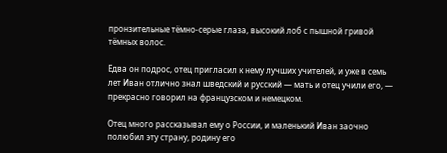пронзительные тёмно-серые глаза, высокий лоб с пышной гривой тёмных волос.

Едва он подрос, отец пригласил к нему лучших учителей, и уже в семь лет Иван отлично знал шведский и русский — мать и отец учили его, — прекрасно говорил на французском и немецком.

Отец много рассказывал ему о России, и маленький Иван заочно полюбил эту страну, родину его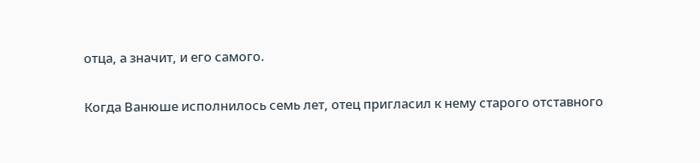отца, а значит, и его самого.

Когда Ванюше исполнилось семь лет, отец пригласил к нему старого отставного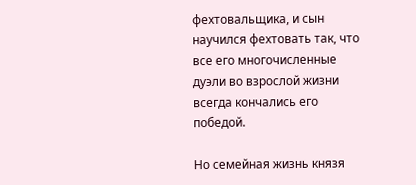фехтовальщика, и сын научился фехтовать так, что все его многочисленные дуэли во взрослой жизни всегда кончались его победой.

Но семейная жизнь князя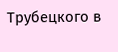Трубецкого в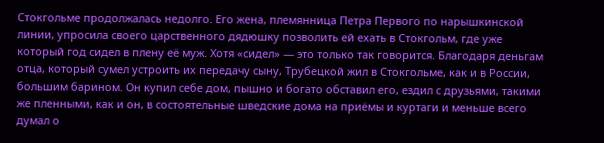Стокгольме продолжалась недолго. Его жена, племянница Петра Первого по нарышкинской линии, упросила своего царственного дядюшку позволить ей ехать в Стокгольм, где уже который год сидел в плену её муж. Хотя «сидел» — это только так говорится. Благодаря деньгам отца, который сумел устроить их передачу сыну, Трубецкой жил в Стокгольме, как и в России, большим барином. Он купил себе дом, пышно и богато обставил его, ездил с друзьями, такими же пленными, как и он, в состоятельные шведские дома на приёмы и куртаги и меньше всего думал о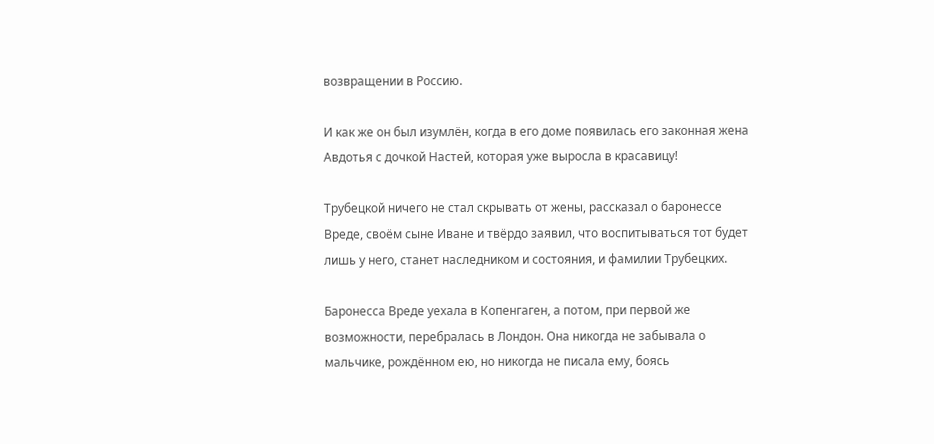возвращении в Россию.

И как же он был изумлён, когда в его доме появилась его законная жена Авдотья с дочкой Настей, которая уже выросла в красавицу!

Трубецкой ничего не стал скрывать от жены, рассказал о баронессе Вреде, своём сыне Иване и твёрдо заявил, что воспитываться тот будет лишь у него, станет наследником и состояния, и фамилии Трубецких.

Баронесса Вреде уехала в Копенгаген, а потом, при первой же возможности, перебралась в Лондон. Она никогда не забывала о мальчике, рождённом ею, но никогда не писала ему, боясь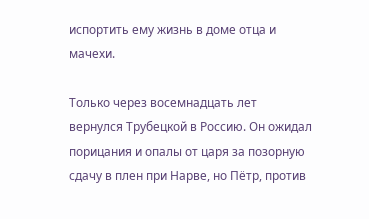испортить ему жизнь в доме отца и мачехи.

Только через восемнадцать лет вернулся Трубецкой в Россию. Он ожидал порицания и опалы от царя за позорную сдачу в плен при Нарве, но Пётр, против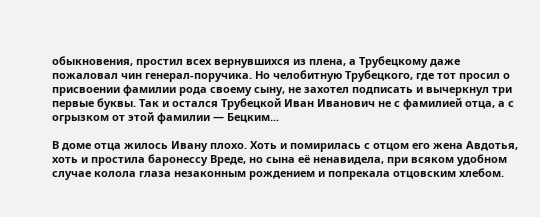обыкновения, простил всех вернувшихся из плена, а Трубецкому даже пожаловал чин генерал-поручика. Но челобитную Трубецкого, где тот просил о присвоении фамилии рода своему сыну, не захотел подписать и вычеркнул три первые буквы. Так и остался Трубецкой Иван Иванович не с фамилией отца, а с огрызком от этой фамилии — Бецким...

В доме отца жилось Ивану плохо. Хоть и помирилась с отцом его жена Авдотья, хоть и простила баронессу Вреде, но сына её ненавидела, при всяком удобном случае колола глаза незаконным рождением и попрекала отцовским хлебом.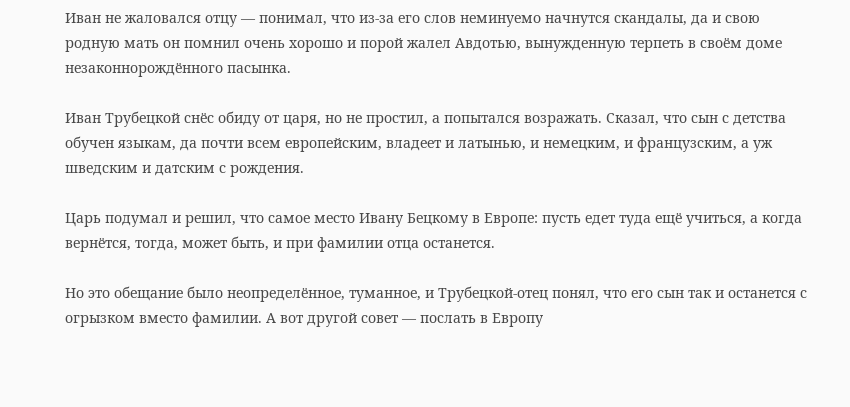Иван не жаловался отцу — понимал, что из-за его слов неминуемо начнутся скандалы, да и свою родную мать он помнил очень хорошо и порой жалел Авдотью, вынужденную терпеть в своём доме незаконнорождённого пасынка.

Иван Трубецкой снёс обиду от царя, но не простил, а попытался возражать. Сказал, что сын с детства обучен языкам, да почти всем европейским, владеет и латынью, и немецким, и французским, а уж шведским и датским с рождения.

Царь подумал и решил, что самое место Ивану Бецкому в Европе: пусть едет туда ещё учиться, а когда вернётся, тогда, может быть, и при фамилии отца останется.

Но это обещание было неопределённое, туманное, и Трубецкой-отец понял, что его сын так и останется с огрызком вместо фамилии. А вот другой совет — послать в Европу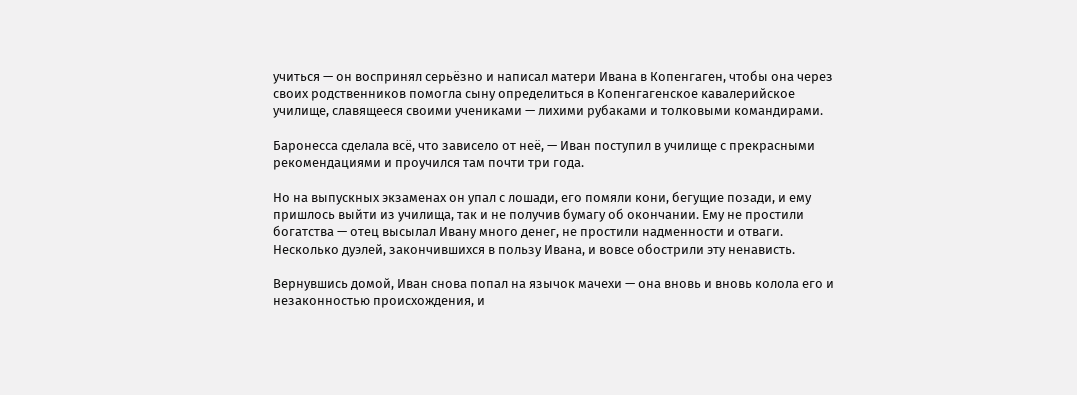учиться — он воспринял серьёзно и написал матери Ивана в Копенгаген, чтобы она через своих родственников помогла сыну определиться в Копенгагенское кавалерийское училище, славящееся своими учениками — лихими рубаками и толковыми командирами.

Баронесса сделала всё, что зависело от неё, — Иван поступил в училище с прекрасными рекомендациями и проучился там почти три года.

Но на выпускных экзаменах он упал с лошади, его помяли кони, бегущие позади, и ему пришлось выйти из училища, так и не получив бумагу об окончании. Ему не простили богатства — отец высылал Ивану много денег, не простили надменности и отваги. Несколько дуэлей, закончившихся в пользу Ивана, и вовсе обострили эту ненависть.

Вернувшись домой, Иван снова попал на язычок мачехи — она вновь и вновь колола его и незаконностью происхождения, и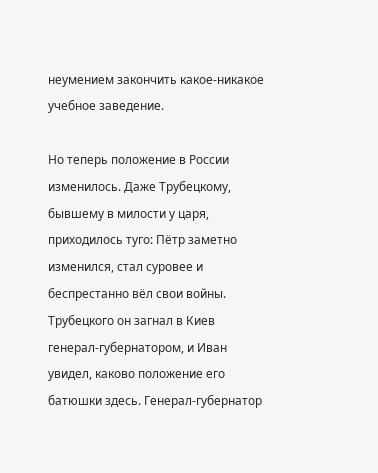неумением закончить какое-никакое учебное заведение.

Но теперь положение в России изменилось. Даже Трубецкому, бывшему в милости у царя, приходилось туго: Пётр заметно изменился, стал суровее и беспрестанно вёл свои войны. Трубецкого он загнал в Киев генерал-губернатором, и Иван увидел, каково положение его батюшки здесь. Генерал-губернатор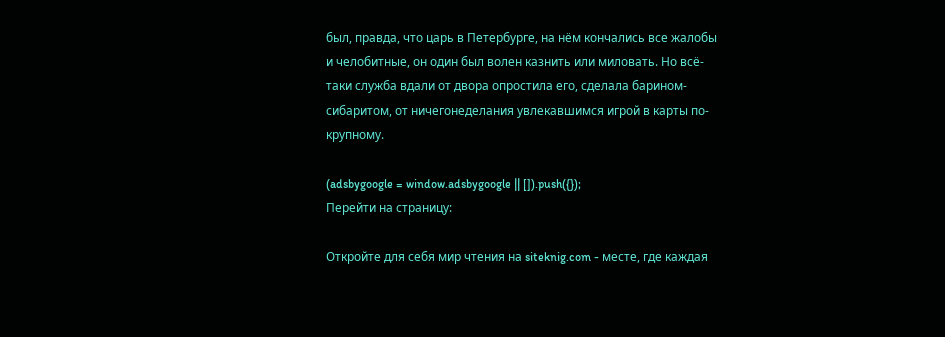был, правда, что царь в Петербурге, на нём кончались все жалобы и челобитные, он один был волен казнить или миловать. Но всё-таки служба вдали от двора опростила его, сделала барином-сибаритом, от ничегонеделания увлекавшимся игрой в карты по-крупному.

(adsbygoogle = window.adsbygoogle || []).push({});
Перейти на страницу:

Откройте для себя мир чтения на siteknig.com - месте, где каждая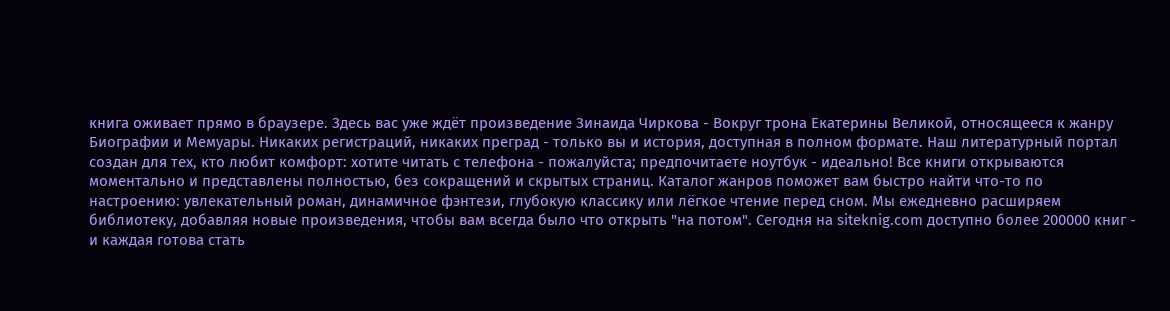книга оживает прямо в браузере. Здесь вас уже ждёт произведение Зинаида Чиркова - Вокруг трона Екатерины Великой, относящееся к жанру Биографии и Мемуары. Никаких регистраций, никаких преград - только вы и история, доступная в полном формате. Наш литературный портал создан для тех, кто любит комфорт: хотите читать с телефона - пожалуйста; предпочитаете ноутбук - идеально! Все книги открываются моментально и представлены полностью, без сокращений и скрытых страниц. Каталог жанров поможет вам быстро найти что-то по настроению: увлекательный роман, динамичное фэнтези, глубокую классику или лёгкое чтение перед сном. Мы ежедневно расширяем библиотеку, добавляя новые произведения, чтобы вам всегда было что открыть "на потом". Сегодня на siteknig.com доступно более 200000 книг - и каждая готова стать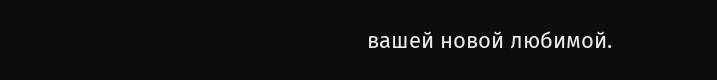вашей новой любимой.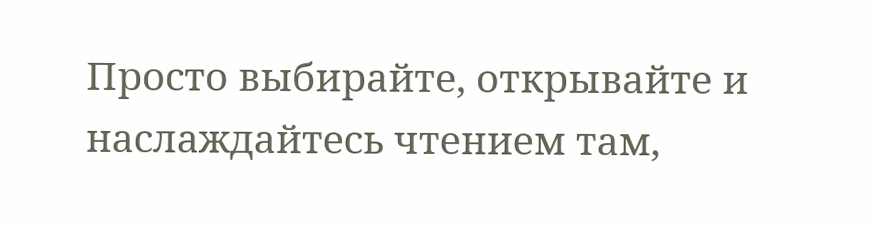Просто выбирайте, открывайте и наслаждайтесь чтением там,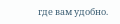где вам удобно.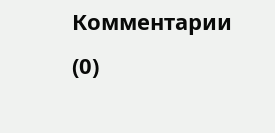Комментарии (0)